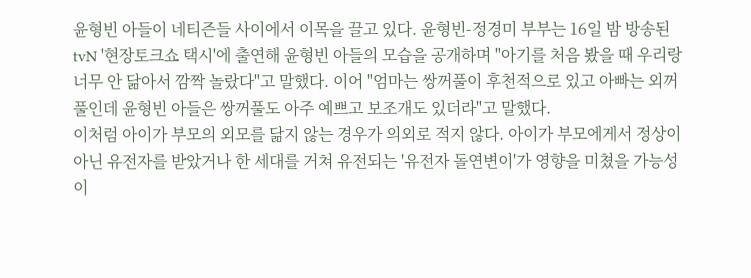윤형빈 아들이 네티즌들 사이에서 이목을 끌고 있다. 윤형빈-정경미 부부는 16일 밤 방송된 tvN '현장토크쇼 택시'에 출연해 윤형빈 아들의 모습을 공개하며 "아기를 처음 봤을 때 우리랑 너무 안 닮아서 깜짝 놀랐다"고 말했다. 이어 "엄마는 쌍꺼풀이 후천적으로 있고 아빠는 외꺼풀인데 윤형빈 아들은 쌍꺼풀도 아주 예쁘고 보조개도 있더라"고 말했다.
이처럼 아이가 부모의 외모를 닮지 않는 경우가 의외로 적지 않다. 아이가 부모에게서 정상이 아닌 유전자를 받았거나 한 세대를 거쳐 유전되는 '유전자 돌연변이'가 영향을 미쳤을 가능성이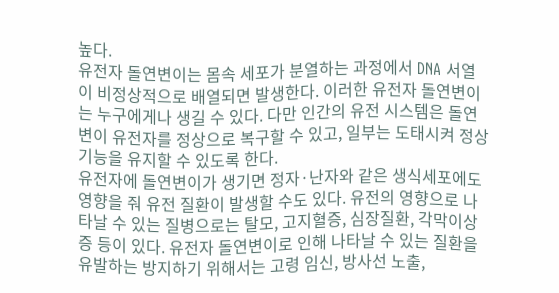높다.
유전자 돌연변이는 몸속 세포가 분열하는 과정에서 DNA 서열이 비정상적으로 배열되면 발생한다. 이러한 유전자 돌연변이는 누구에게나 생길 수 있다. 다만 인간의 유전 시스템은 돌연변이 유전자를 정상으로 복구할 수 있고, 일부는 도태시켜 정상 기능을 유지할 수 있도록 한다.
유전자에 돌연변이가 생기면 정자·난자와 같은 생식세포에도 영향을 줘 유전 질환이 발생할 수도 있다. 유전의 영향으로 나타날 수 있는 질병으로는 탈모, 고지혈증, 심장질환, 각막이상증 등이 있다. 유전자 돌연변이로 인해 나타날 수 있는 질환을 유발하는 방지하기 위해서는 고령 임신, 방사선 노출,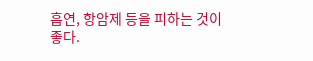흡연, 항암제 등을 피하는 것이 좋다.